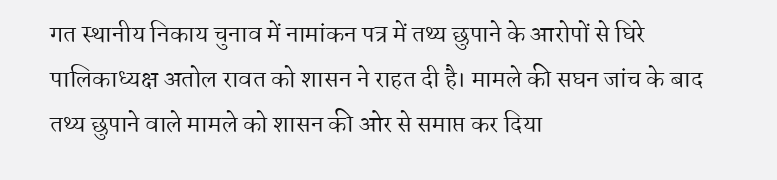गत स्थानीय निकाय चुनाव में नामांकन पत्र में तथ्य छुपाने के आरोपों से घिरे पालिकाध्यक्ष अतोल रावत को शासन ने राहत दी है। मामले की सघन जांच के बाद तथ्य छुपाने वाले मामले को शासन की ओर से समाप्त कर दिया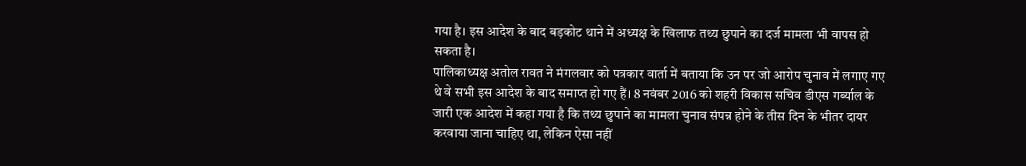गया है। इस आदेश के बाद बड़कोट थाने में अध्यक्ष के खिलाफ तथ्य छुपाने का दर्ज मामला भी वापस हो सकता है।
पालिकाध्यक्ष अतोल रावत ने मंगलवार को पत्रकार वार्ता में बताया कि उन पर जो आरोप चुनाव में लगाए गए थे वे सभी इस आदेश के बाद समाप्त हो गए हैं। 8 नवंबर 2016 को शहरी विकास सचिव डीएस गर्ब्याल के जारी एक आदेश में कहा गया है कि तथ्य छुपाने का मामला चुनाव संपन्न होने के तीस दिन के भीतर दायर करवाया जाना चाहिए था, लेकिन ऐसा नहीं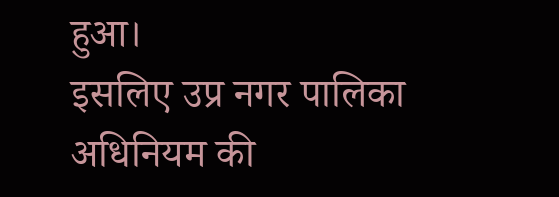हुआ।
इसलिए उप्र नगर पालिका अधिनियम की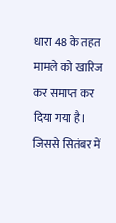धारा 48 के तहत मामले को खारिज कर समाप्त कर दिया गया है। जिससे सितंबर में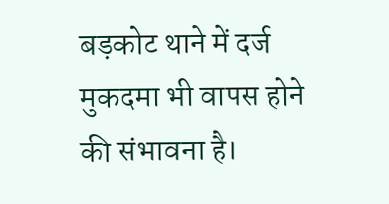बड़कोट थाने में दर्ज मुकदमा भी वापस होने की संभावना है।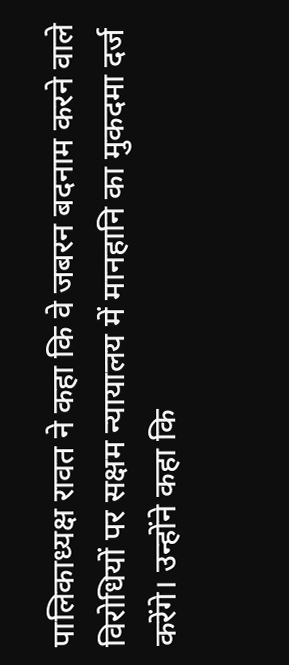पालिकाध्यक्ष रावत ने कहा कि वे जबरन बदनाम करने वाले विरोधियों पर सक्षम न्यायालय में मानहानि का मुकदमा दर्ज करेंगे। उन्होंने कहा कि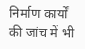निर्माण कार्यों की जांच में भी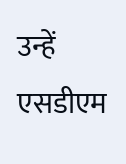उन्हें एसडीएम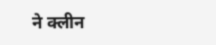ने क्लीन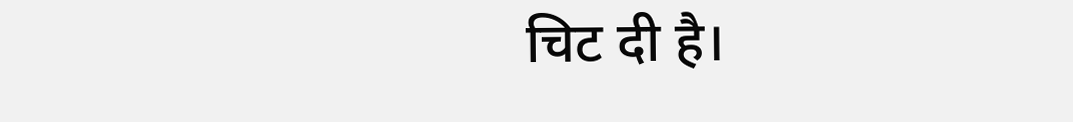चिट दी है।